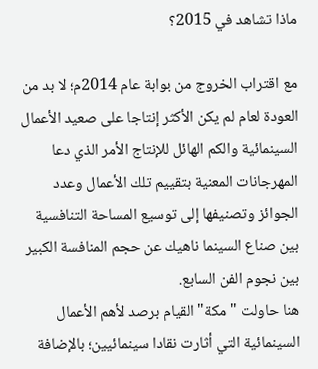ماذا تشاهد في 2015؟

مع اقتراب الخروج من بوابة عام 2014م؛ لا بد من العودة لعام لم يكن الأكثر إنتاجا على صعيد الأعمال السينمائية والكم الهائل للإنتاج الأمر الذي دعا المهرجانات المعنية بتقييم تلك الأعمال وعدد الجوائز وتصنيفها إلى توسيع المساحة التنافسية بين صناع السينما ناهيك عن حجم المنافسة الكبير بين نجوم الفن السابع.
هنا حاولت "مكة" القيام برصد لأهم الأعمال السينمائية التي أثارت نقادا سينمائيين؛ بالإضافة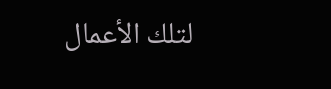لتلك الأعمال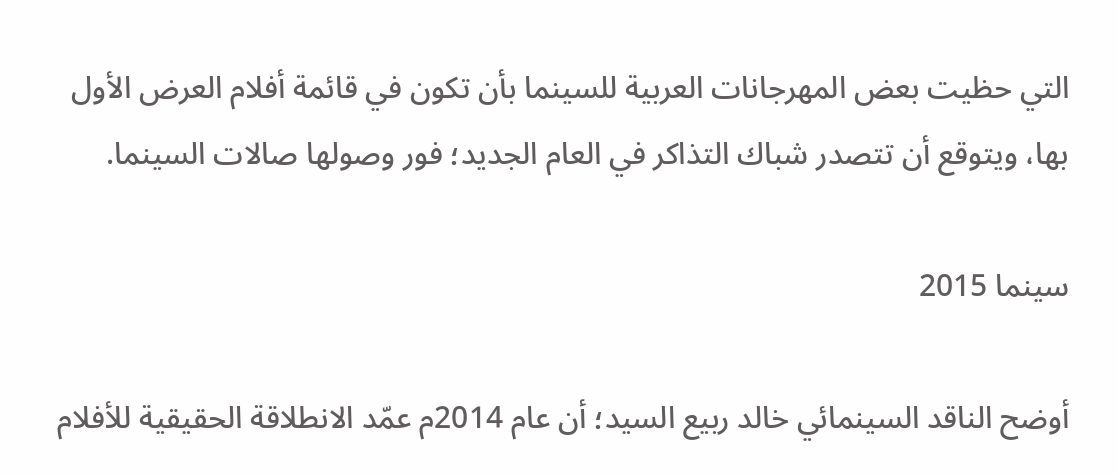التي حظيت بعض المهرجانات العربية للسينما بأن تكون في قائمة أفلام العرض الأول بها، ويتوقع أن تتصدر شباك التذاكر في العام الجديد؛ فور وصولها صالات السينما.

سينما 2015

أوضح الناقد السينمائي خالد ربيع السيد؛ أن عام 2014م عمّد الانطلاقة الحقيقية للأفلام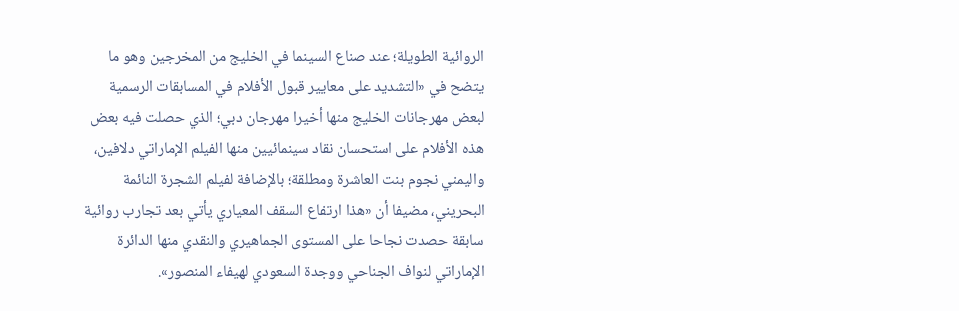الروائية الطويلة؛ عند صناع السينما في الخليج من المخرجين وهو ما يتضح في «التشديد على معايير قبول الأفلام في المسابقات الرسمية لبعض مهرجانات الخليج منها أخيرا مهرجان دبي؛ الذي حصلت فيه بعض هذه الأفلام على استحسان نقاد سينمائيين منها الفيلم الإماراتي دلافين، واليمني نجوم بنت العاشرة ومطلقة؛ بالإضافة لفيلم الشجرة النائمة البحريني، مضيفا أن «هذا ارتفاع السقف المعياري يأتي بعد تجارب روائية سابقة حصدت نجاحا على المستوى الجماهيري والنقدي منها الدائرة الإماراتي لنواف الجناحي ووجدة السعودي لهيفاء المنصور».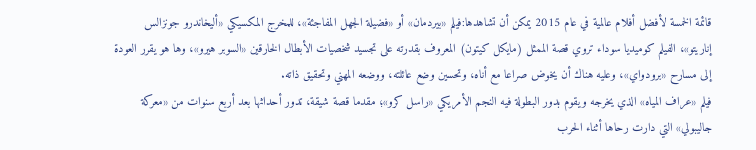قائمة الخمسة لأفضل أفلام عالمية في عام 2015 يمكن أن تشاهدها:فيلم «بيردمان» أو «فضيلة الجهل المفاجئة»، للمخرج المكسيكي «أليخاندرو جونزالس إناريتو»، الفيلم كوميديا سوداء تروي قصة الممثل (مايكل كيتون) المعروف بقدرته على تجسيد شخصيات الأبطال الخارقين «السوبر هيرو»، وها هو يقرر العودة إلى مسارح «برودواي»، وعليه هناك أن يخوض صراعا مع أناه، وتحسين وضع عائلته، ووضعه المهني وتحقيق ذاته.
فيلم «عراف المياه» الذي يخرجه ويقوم بدور البطولة فيه النجم الأمريكي «راسل كرو»؛ مقدما قصة شيقة، تدور أحداثها بعد أربع سنوات من «معركة جاليبولي» التي دارت رحاها أثناء الحرب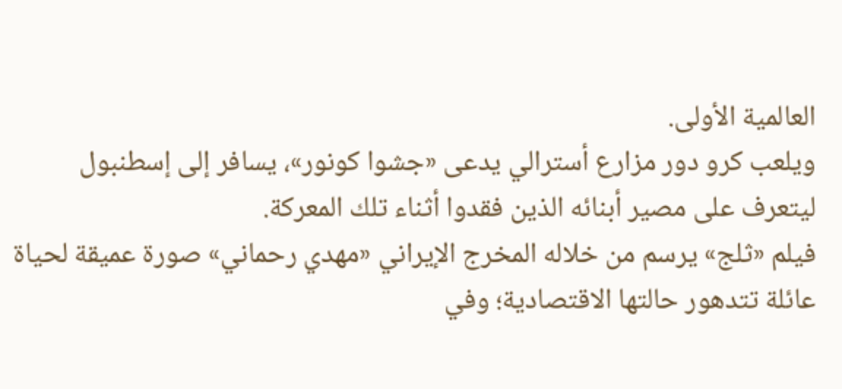العالمية الأولى.
ويلعب كرو دور مزارع أسترالي يدعى «جشوا كونور»، يسافر إلى إسطنبول ليتعرف على مصير أبنائه الذين فقدوا أثناء تلك المعركة.
فيلم «ثلج» يرسم من خلاله المخرج الإيراني «مهدي رحماني» صورة عميقة لحياة عائلة تتدهور حالتها الاقتصادية؛ وفي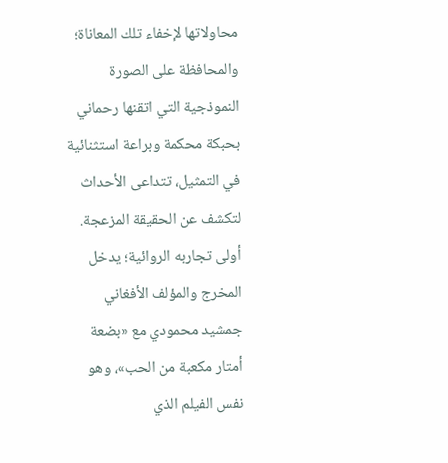محاولاتها لإخفاء تلك المعاناة؛ والمحافظة على الصورة النموذجية التي اتقنها رحماني بحبكة محكمة وبراعة استثنائية في التمثيل، تتداعى الأحداث لتكشف عن الحقيقة المزعجة.
أولى تجاربه الروائية؛ يدخل المخرج والمؤلف الأفغاني جمشيد محمودي مع «بضعة أمتار مكعبة من الحب»، وهو نفس الفيلم الذي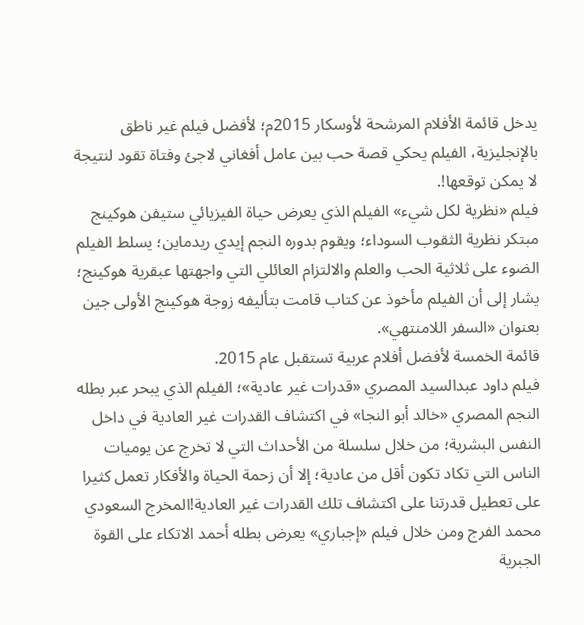يدخل قائمة الأفلام المرشحة لأوسكار 2015م؛ لأفضل فيلم غير ناطق بالإنجليزية، الفيلم يحكي قصة حب بين عامل أفغاني لاجئ وفتاة تقود لنتيجة لا يمكن توقعها!.
فيلم «نظرية لكل شيء» الفيلم الذي يعرض حياة الفيزيائي ستيفن هوكينج مبتكر نظرية الثقوب السوداء؛ ويقوم بدوره النجم إيدي ريدماين؛ يسلط الفيلم الضوء على ثلاثية الحب والعلم والالتزام العائلي التي واجهتها عبقرية هوكينج؛ يشار إلى أن الفيلم مأخوذ عن كتاب قامت بتأليفه زوجة هوكينج الأولى جين بعنوان «السفر اللامنتهي».
قائمة الخمسة لأفضل أفلام عربية تستقبل عام 2015.
فيلم داود عبدالسيد المصري «قدرات غير عادية»؛ الفيلم الذي يبحر عبر بطله النجم المصري «خالد أبو النجا» في اكتشاف القدرات غير العادية في داخل النفس البشرية؛ من خلال سلسلة من الأحداث التي لا تخرج عن يوميات الناس التي تكاد تكون أقل من عادية؛ إلا أن زحمة الحياة والأفكار تعمل كثيرا على تعطيل قدرتنا على اكتشاف تلك القدرات غير العادية!المخرج السعودي محمد الفرج ومن خلال فيلم «إجباري» يعرض بطله أحمد الاتكاء على القوة الجبرية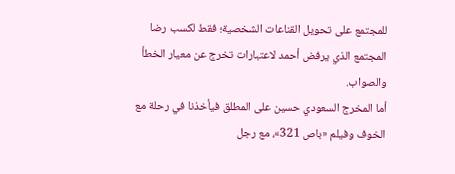للمجتمع على تحويل القناعات الشخصية؛ فقط لكسب رضا المجتمع الذي يرفض أحمد لاعتبارات تخرج عن معيار الخطأ والصواب.
أما المخرج السعودي حسين على المطلق فيأخذنا في رحلة مع الخوف وفيلم «باص 321»، مع رجل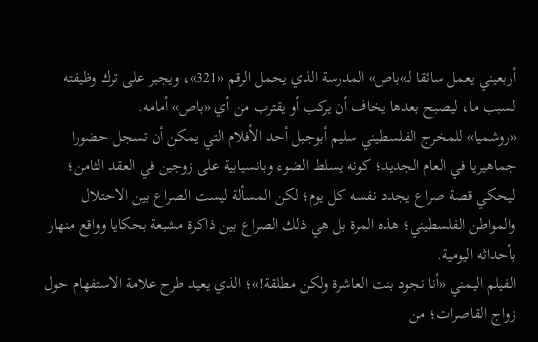أربعيني يعمل سائقا لـ»باص» المدرسة الذي يحمل الرقم «321»، ويجبر على ترك وظيفته لسبب ما، ليصبح بعدها يخاف أن يركب أو يقترب من أي «باص» أمامه.
«روشميا» للمخرج الفلسطيني سليم أبوجبل أحد الأفلام التي يمكن أن تسجل حضورا جماهيريا في العام الجديد؛ كونه يسلط الضوء وبانسيابية على زوجين في العقد الثامن؛ ليحكي قصة صراع يجدد نفسه كل يوم؛ لكن المسألة ليست الصراع بين الاحتلال والمواطن الفلسطيني؛ هذه المرة بل هي ذلك الصراع بين ذاكرة مشبعة بحكايا وواقع منهار بأحداثه اليومية.
الفيلم اليمني «أنا نجود بنت العاشرة ولكن مطلقة!»؛ الذي يعيد طرح علامة الاستفهام حول زواج القاصرات؛ من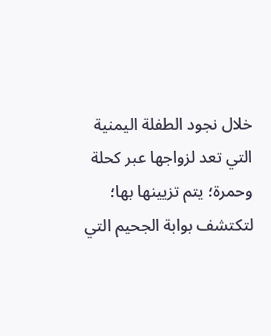خلال نجود الطفلة اليمنية التي تعد لزواجها عبر كحلة وحمرة؛ يتم تزيينها بها؛ لتكتشف بوابة الجحيم التي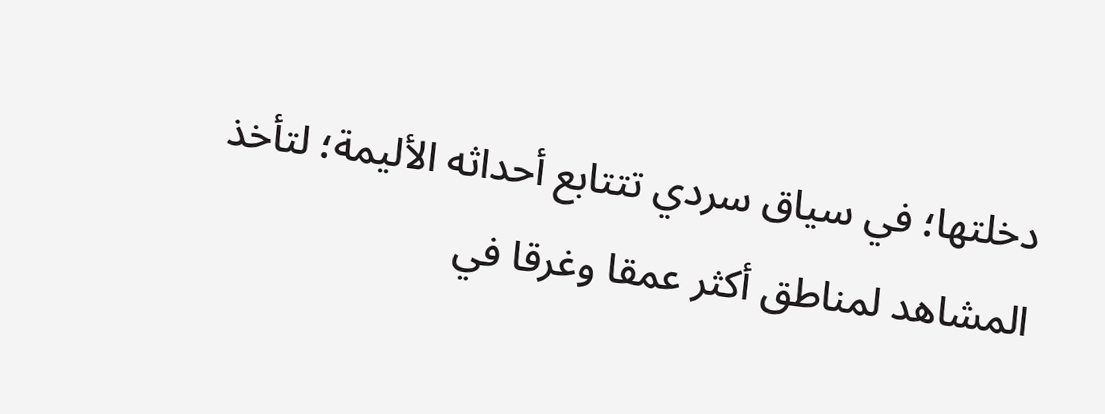دخلتها؛ في سياق سردي تتتابع أحداثه الأليمة؛ لتأخذ المشاهد لمناطق أكثر عمقا وغرقا في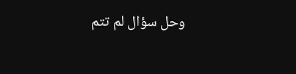وحل سؤال لم تتم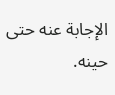الإجابة عنه حتى حينه.